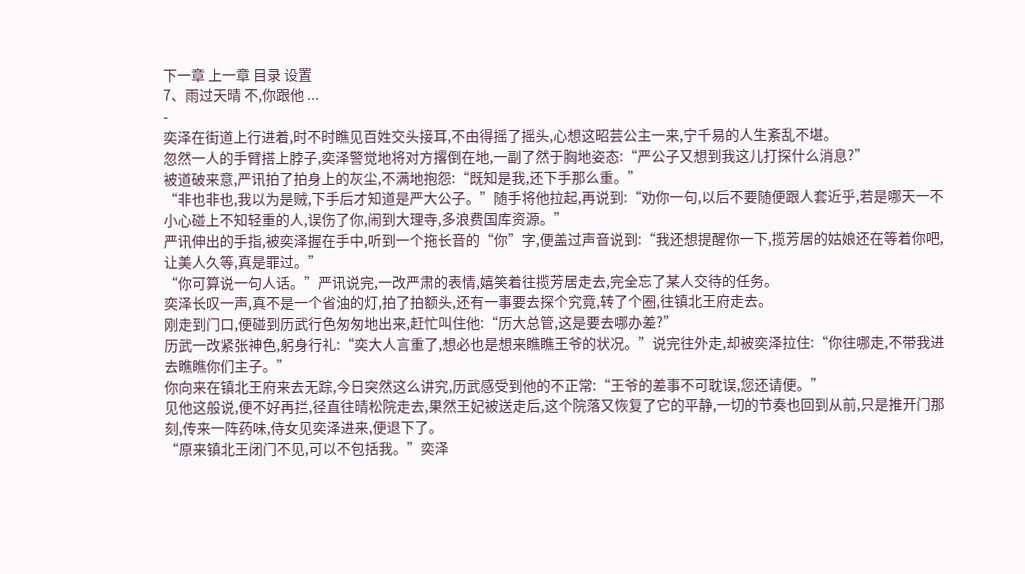下一章 上一章 目录 设置
7、雨过天晴 不,你跟他 ...
-
奕泽在街道上行进着,时不时瞧见百姓交头接耳,不由得摇了摇头,心想这昭芸公主一来,宁千易的人生紊乱不堪。
忽然一人的手臂搭上脖子,奕泽警觉地将对方撂倒在地,一副了然于胸地姿态:“严公子又想到我这儿打探什么消息?”
被道破来意,严讯拍了拍身上的灰尘,不满地抱怨:“既知是我,还下手那么重。”
“非也非也,我以为是贼,下手后才知道是严大公子。”随手将他拉起,再说到:“劝你一句,以后不要随便跟人套近乎,若是哪天一不小心碰上不知轻重的人,误伤了你,闹到大理寺,多浪费国库资源。”
严讯伸出的手指,被奕泽握在手中,听到一个拖长音的“你”字,便盖过声音说到:“我还想提醒你一下,揽芳居的姑娘还在等着你吧,让美人久等,真是罪过。”
“你可算说一句人话。”严讯说完,一改严肃的表情,嬉笑着往揽芳居走去,完全忘了某人交待的任务。
奕泽长叹一声,真不是一个省油的灯,拍了拍额头,还有一事要去探个究竟,转了个圈,往镇北王府走去。
刚走到门口,便碰到历武行色匆匆地出来,赶忙叫住他:“历大总管,这是要去哪办差?”
历武一改紧张神色,躬身行礼:“奕大人言重了,想必也是想来瞧瞧王爷的状况。”说完往外走,却被奕泽拉住:“你往哪走,不带我进去瞧瞧你们主子。”
你向来在镇北王府来去无踪,今日突然这么讲究,历武感受到他的不正常:“王爷的差事不可耽误,您还请便。”
见他这般说,便不好再拦,径直往晴松院走去,果然王妃被送走后,这个院落又恢复了它的平静,一切的节奏也回到从前,只是推开门那刻,传来一阵药味,侍女见奕泽进来,便退下了。
“原来镇北王闭门不见,可以不包括我。”奕泽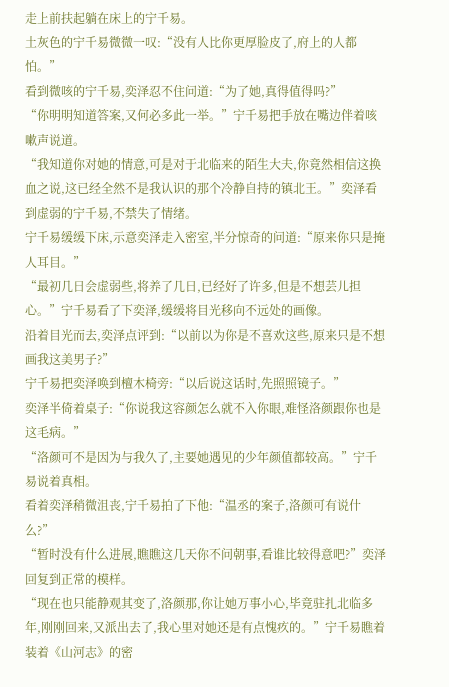走上前扶起躺在床上的宁千易。
土灰色的宁千易微微一叹:“没有人比你更厚脸皮了,府上的人都怕。”
看到微咳的宁千易,奕泽忍不住问道:“为了她,真得值得吗?”
“你明明知道答案,又何必多此一举。”宁千易把手放在嘴边伴着咳嗽声说道。
“我知道你对她的情意,可是对于北临来的陌生大夫,你竟然相信这换血之说,这已经全然不是我认识的那个冷静自持的镇北王。”奕泽看到虚弱的宁千易,不禁失了情绪。
宁千易缓缓下床,示意奕泽走入密室,半分惊奇的问道:“原来你只是掩人耳目。”
“最初几日会虚弱些,将养了几日,已经好了许多,但是不想芸儿担心。”宁千易看了下奕泽,缓缓将目光移向不远处的画像。
沿着目光而去,奕泽点评到:“以前以为你是不喜欢这些,原来只是不想画我这美男子?”
宁千易把奕泽唤到檀木椅旁:“以后说这话时,先照照镜子。”
奕泽半倚着桌子:“你说我这容颜怎么就不入你眼,难怪洛颜跟你也是这毛病。”
“洛颜可不是因为与我久了,主要她遇见的少年颜值都较高。”宁千易说着真相。
看着奕泽稍微沮丧,宁千易拍了下他:“温丞的案子,洛颜可有说什么?”
“暂时没有什么进展,瞧瞧这几天你不问朝事,看谁比较得意吧?”奕泽回复到正常的模样。
“现在也只能静观其变了,洛颜那,你让她万事小心,毕竟驻扎北临多年,刚刚回来,又派出去了,我心里对她还是有点愧疚的。”宁千易瞧着装着《山河志》的密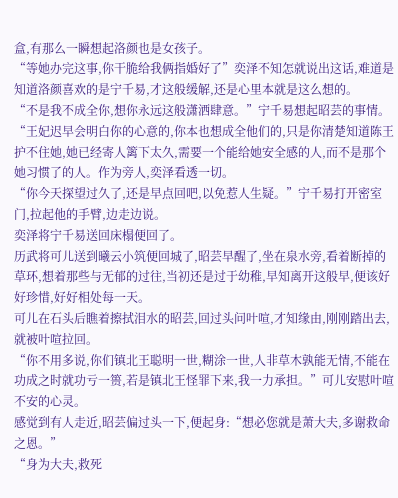盒,有那么一瞬想起洛颜也是女孩子。
“等她办完这事,你干脆给我俩指婚好了”奕泽不知怎就说出这话,难道是知道洛颜喜欢的是宁千易,才这般缓解,还是心里本就是这么想的。
“不是我不成全你,想你永远这般潇洒肆意。”宁千易想起昭芸的事情。
“王妃迟早会明白你的心意的,你本也想成全他们的,只是你清楚知道陈王护不住她,她已经寄人篱下太久,需要一个能给她安全感的人,而不是那个她习惯了的人。作为旁人,奕泽看透一切。
“你今天探望过久了,还是早点回吧,以免惹人生疑。”宁千易打开密室门,拉起他的手臂,边走边说。
奕泽将宁千易送回床榻便回了。
历武将可儿送到曦云小筑便回城了,昭芸早醒了,坐在泉水旁,看着断掉的草环,想着那些与无郁的过往,当初还是过于幼稚,早知离开这般早,便该好好珍惜,好好相处每一天。
可儿在石头后瞧着擦拭泪水的昭芸,回过头问叶喧,才知缘由,刚刚踏出去,就被叶喧拉回。
“你不用多说,你们镇北王聪明一世,糊涂一世,人非草木孰能无情,不能在功成之时就功亏一篑,若是镇北王怪罪下来,我一力承担。”可儿安慰叶喧不安的心灵。
感觉到有人走近,昭芸偏过头一下,便起身:“想必您就是萧大夫,多谢救命之恩。”
“身为大夫,救死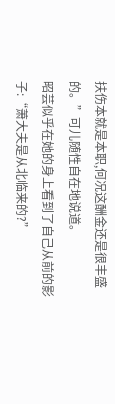扶伤本就是本职,何况这酬金还是很丰盛的。”可儿随性自在地说道。
昭芸似乎在她的身上看到了自己从前的影子:“萧大夫是从北临来的?”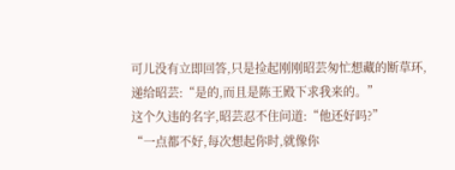可儿没有立即回答,只是捡起刚刚昭芸匆忙想藏的断草环,递给昭芸:“是的,而且是陈王殿下求我来的。”
这个久违的名字,昭芸忍不住问道:“他还好吗?”
“一点都不好,每次想起你时,就像你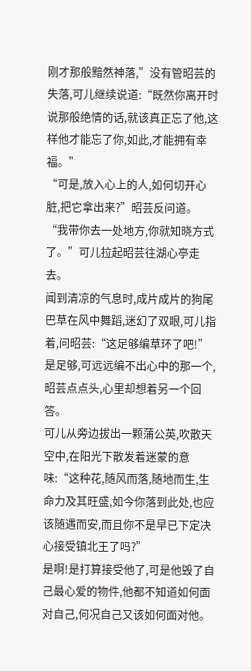刚才那般黯然神落,”没有管昭芸的失落,可儿继续说道:“既然你离开时说那般绝情的话,就该真正忘了他,这样他才能忘了你,如此,才能拥有幸福。”
“可是,放入心上的人,如何切开心脏,把它拿出来?”昭芸反问道。
“我带你去一处地方,你就知晓方式了。”可儿拉起昭芸往湖心亭走去。
闻到清凉的气息时,成片成片的狗尾巴草在风中舞蹈,迷幻了双眼,可儿指着,问昭芸:“这足够编草环了吧!”
是足够,可远远编不出心中的那一个,昭芸点点头,心里却想着另一个回答。
可儿从旁边拔出一颗蒲公英,吹散天空中,在阳光下散发着迷蒙的意味:“这种花,随风而落,随地而生,生命力及其旺盛,如今你落到此处,也应该随遇而安,而且你不是早已下定决心接受镇北王了吗?”
是啊!是打算接受他了,可是他毁了自己最心爱的物件,他都不知道如何面对自己,何况自己又该如何面对他。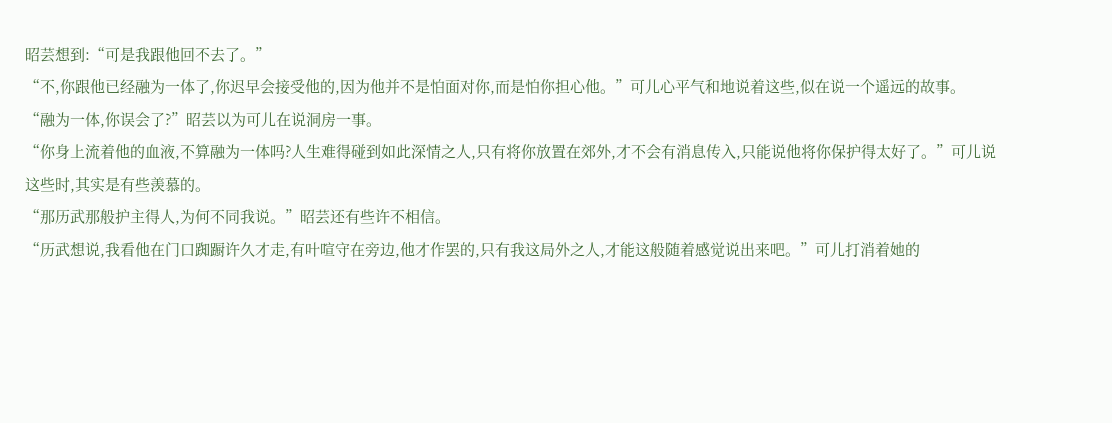昭芸想到:“可是我跟他回不去了。”
“不,你跟他已经融为一体了,你迟早会接受他的,因为他并不是怕面对你,而是怕你担心他。”可儿心平气和地说着这些,似在说一个遥远的故事。
“融为一体,你误会了?”昭芸以为可儿在说洞房一事。
“你身上流着他的血液,不算融为一体吗?人生难得碰到如此深情之人,只有将你放置在郊外,才不会有消息传入,只能说他将你保护得太好了。”可儿说这些时,其实是有些羡慕的。
“那历武那般护主得人,为何不同我说。”昭芸还有些许不相信。
“历武想说,我看他在门口踟蹰许久才走,有叶喧守在旁边,他才作罢的,只有我这局外之人,才能这般随着感觉说出来吧。”可儿打消着她的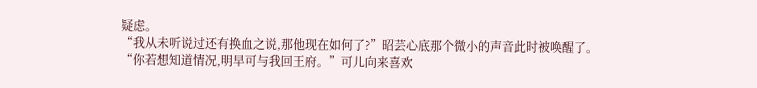疑虑。
“我从未听说过还有换血之说,那他现在如何了?”昭芸心底那个微小的声音此时被唤醒了。
“你若想知道情况,明早可与我回王府。”可儿向来喜欢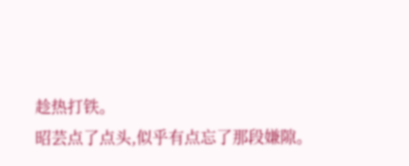趁热打铁。
昭芸点了点头,似乎有点忘了那段嫌隙。